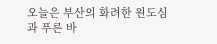오늘은 부산의 화려한 원도심과 푸른 바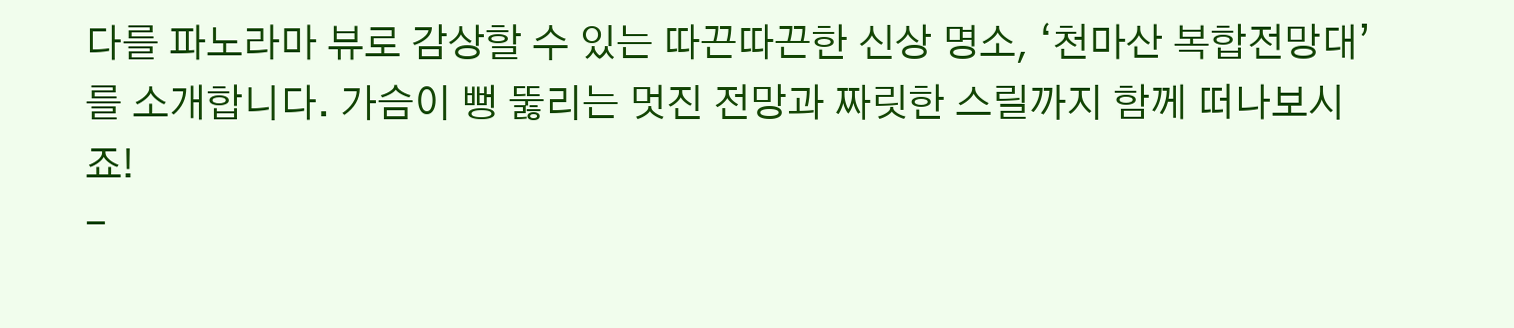다를 파노라마 뷰로 감상할 수 있는 따끈따끈한 신상 명소, ‘천마산 복합전망대’ 를 소개합니다. 가슴이 뻥 뚫리는 멋진 전망과 짜릿한 스릴까지 함께 떠나보시죠!
-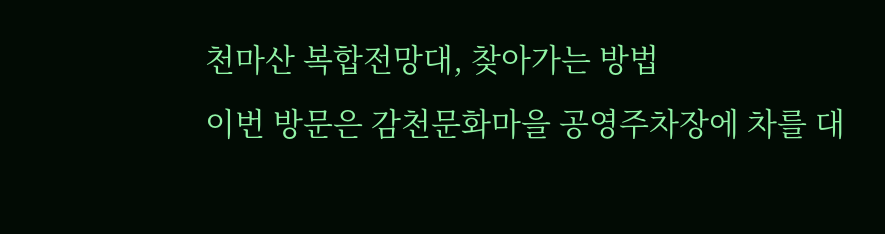천마산 복합전망대, 찾아가는 방법
이번 방문은 감천문화마을 공영주차장에 차를 대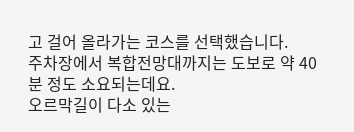고 걸어 올라가는 코스를 선택했습니다.
주차장에서 복합전망대까지는 도보로 약 40분 정도 소요되는데요.
오르막길이 다소 있는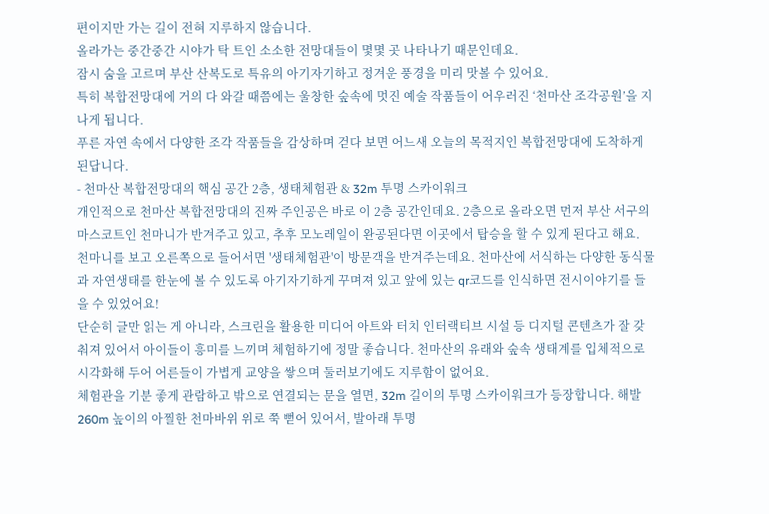편이지만 가는 길이 전혀 지루하지 않습니다.
올라가는 중간중간 시야가 탁 트인 소소한 전망대들이 몇몇 곳 나타나기 때문인데요.
잠시 숨을 고르며 부산 산복도로 특유의 아기자기하고 정겨운 풍경을 미리 맛볼 수 있어요.
특히 복합전망대에 거의 다 와갈 때쯤에는 울창한 숲속에 멋진 예술 작품들이 어우러진 ‘천마산 조각공원’을 지나게 됩니다.
푸른 자연 속에서 다양한 조각 작품들을 감상하며 걷다 보면 어느새 오늘의 목적지인 복합전망대에 도착하게 된답니다.
- 천마산 복합전망대의 핵심 공간 2층, 생태체험관 & 32m 투명 스카이워크
개인적으로 천마산 복합전망대의 진짜 주인공은 바로 이 2층 공간인데요. 2층으로 올라오면 먼저 부산 서구의 마스코트인 천마니가 반겨주고 있고, 추후 모노레일이 완공된다면 이곳에서 탑승을 할 수 있게 된다고 해요.
천마니를 보고 오른쪽으로 들어서면 '생태체험관'이 방문객을 반겨주는데요. 천마산에 서식하는 다양한 동식물과 자연생태를 한눈에 볼 수 있도록 아기자기하게 꾸며져 있고 앞에 있는 qr코드를 인식하면 전시이야기를 들을 수 있었어요!
단순히 글만 읽는 게 아니라, 스크린을 활용한 미디어 아트와 터치 인터랙티브 시설 등 디지털 콘텐츠가 잘 갖춰져 있어서 아이들이 흥미를 느끼며 체험하기에 정말 좋습니다. 천마산의 유래와 숲속 생태계를 입체적으로 시각화해 두어 어른들이 가볍게 교양을 쌓으며 둘러보기에도 지루함이 없어요.
체험관을 기분 좋게 관람하고 밖으로 연결되는 문을 열면, 32m 길이의 투명 스카이워크가 등장합니다. 해발 260m 높이의 아찔한 천마바위 위로 쭉 뻗어 있어서, 발아래 투명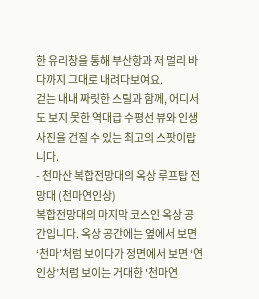한 유리창을 통해 부산항과 저 멀리 바다까지 그대로 내려다보여요.
걷는 내내 짜릿한 스릴과 함께, 어디서도 보지 못한 역대급 수평선 뷰와 인생 사진을 건질 수 있는 최고의 스팟이랍니다.
- 천마산 복합전망대의 옥상 루프탑 전망대 (천마연인상)
복합전망대의 마지막 코스인 옥상 공간입니다. 옥상 공간에는 옆에서 보면 ‘천마’처럼 보이다가 정면에서 보면 ‘연인상’처럼 보이는 거대한 '천마연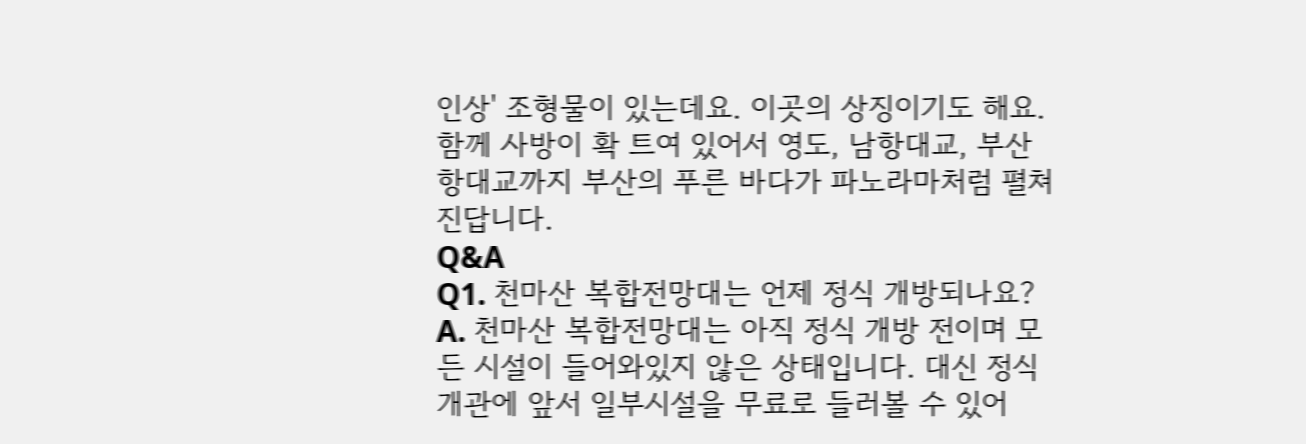인상' 조형물이 있는데요. 이곳의 상징이기도 해요. 함께 사방이 확 트여 있어서 영도, 남항대교, 부산항대교까지 부산의 푸른 바다가 파노라마처럼 펼쳐진답니다.
Q&A
Q1. 천마산 복합전망대는 언제 정식 개방되나요?
A. 천마산 복합전망대는 아직 정식 개방 전이며 모든 시설이 들어와있지 않은 상태입니다. 대신 정식개관에 앞서 일부시설을 무료로 들러볼 수 있어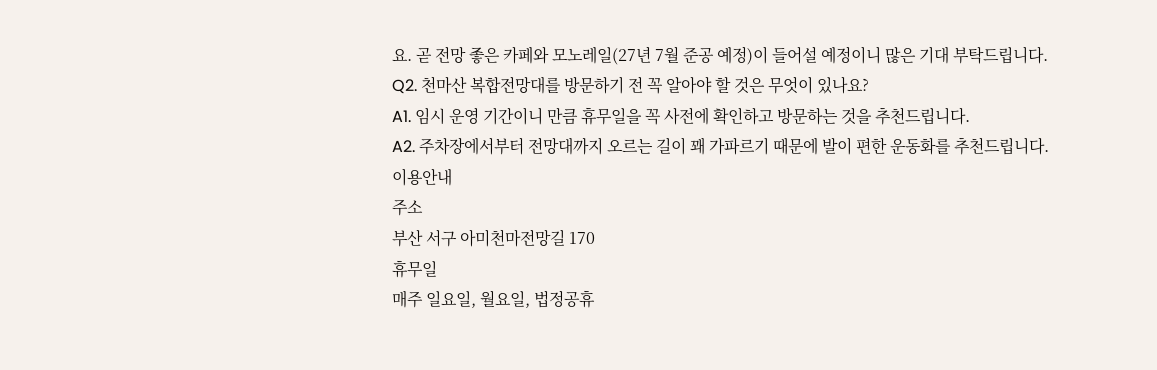요. 곧 전망 좋은 카페와 모노레일(27년 7월 준공 예정)이 들어설 예정이니 많은 기대 부탁드립니다.
Q2. 천마산 복합전망대를 방문하기 전 꼭 알아야 할 것은 무엇이 있나요?
A1. 임시 운영 기간이니 만큼 휴무일을 꼭 사전에 확인하고 방문하는 것을 추천드립니다.
A2. 주차장에서부터 전망대까지 오르는 길이 꽤 가파르기 때문에 발이 편한 운동화를 추천드립니다.
이용안내
주소
부산 서구 아미천마전망길 170
휴무일
매주 일요일, 월요일, 법정공휴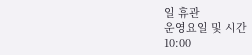일 휴관
운영요일 및 시간
10:00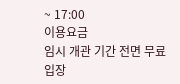~ 17:00
이용요금
임시 개관 기간 전면 무료 입장